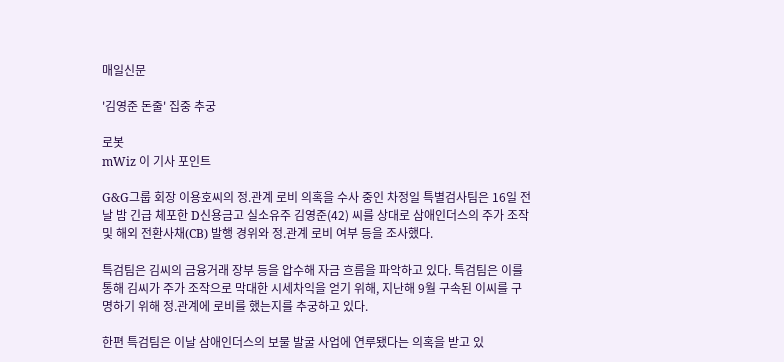매일신문

'김영준 돈줄' 집중 추궁

로봇
mWiz 이 기사 포인트

G&G그룹 회장 이용호씨의 정.관계 로비 의혹을 수사 중인 차정일 특별검사팀은 16일 전날 밤 긴급 체포한 D신용금고 실소유주 김영준(42) 씨를 상대로 삼애인더스의 주가 조작 및 해외 전환사채(CB) 발행 경위와 정.관계 로비 여부 등을 조사했다.

특검팀은 김씨의 금융거래 장부 등을 압수해 자금 흐름을 파악하고 있다. 특검팀은 이를 통해 김씨가 주가 조작으로 막대한 시세차익을 얻기 위해, 지난해 9월 구속된 이씨를 구명하기 위해 정.관계에 로비를 했는지를 추궁하고 있다.

한편 특검팀은 이날 삼애인더스의 보물 발굴 사업에 연루됐다는 의혹을 받고 있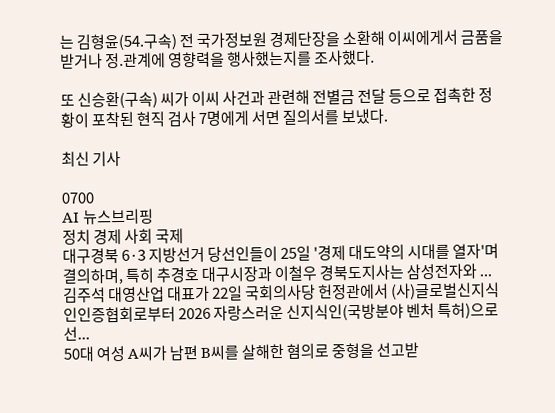는 김형윤(54.구속) 전 국가정보원 경제단장을 소환해 이씨에게서 금품을 받거나 정.관계에 영향력을 행사했는지를 조사했다.

또 신승환(구속) 씨가 이씨 사건과 관련해 전별금 전달 등으로 접촉한 정황이 포착된 현직 검사 7명에게 서면 질의서를 보냈다.

최신 기사

0700
AI 뉴스브리핑
정치 경제 사회 국제
대구경북 6·3 지방선거 당선인들이 25일 '경제 대도약의 시대를 열자'며 결의하며, 특히 추경호 대구시장과 이철우 경북도지사는 삼성전자와 ...
김주석 대영산업 대표가 22일 국회의사당 헌정관에서 (사)글로벌신지식인인증협회로부터 2026 자랑스러운 신지식인(국방분야 벤처 특허)으로 선...
50대 여성 A씨가 남편 B씨를 살해한 혐의로 중형을 선고받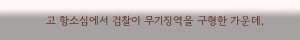고 항소심에서 검찰이 무기징역을 구형한 가운데,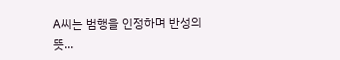A씨는 범행을 인정하며 반성의 뜻...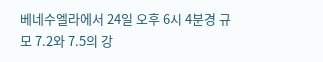베네수엘라에서 24일 오후 6시 4분경 규모 7.2와 7.5의 강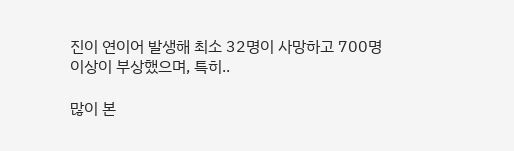진이 연이어 발생해 최소 32명이 사망하고 700명 이상이 부상했으며, 특히..

많이 본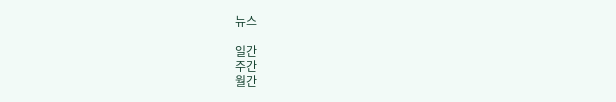뉴스

일간
주간
월간